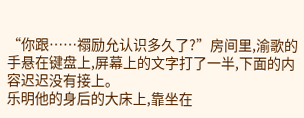“你跟……禤励允认识多久了?”房间里,渝歌的手悬在键盘上,屏幕上的文字打了一半,下面的内容迟迟没有接上。
乐明他的身后的大床上,靠坐在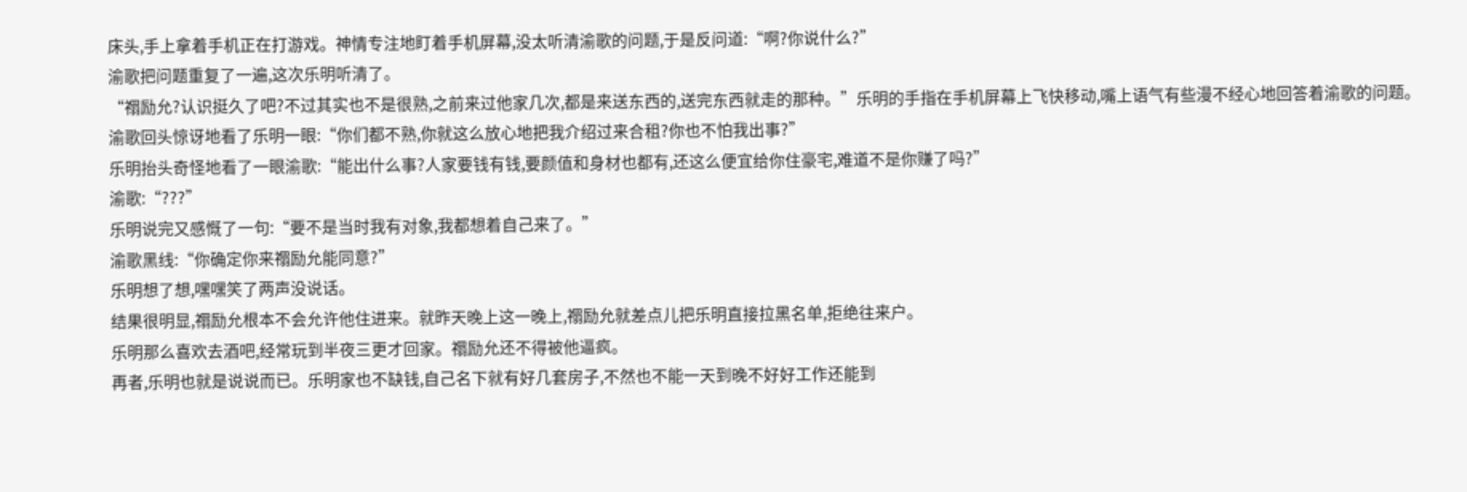床头,手上拿着手机正在打游戏。神情专注地盯着手机屏幕,没太听清渝歌的问题,于是反问道:“啊?你说什么?”
渝歌把问题重复了一遍,这次乐明听清了。
“禤励允?认识挺久了吧?不过其实也不是很熟,之前来过他家几次,都是来送东西的,送完东西就走的那种。”乐明的手指在手机屏幕上飞快移动,嘴上语气有些漫不经心地回答着渝歌的问题。
渝歌回头惊讶地看了乐明一眼:“你们都不熟,你就这么放心地把我介绍过来合租?你也不怕我出事?”
乐明抬头奇怪地看了一眼渝歌:“能出什么事?人家要钱有钱,要颜值和身材也都有,还这么便宜给你住豪宅,难道不是你赚了吗?”
渝歌:“???”
乐明说完又感慨了一句:“要不是当时我有对象,我都想着自己来了。”
渝歌黑线:“你确定你来禤励允能同意?”
乐明想了想,嘿嘿笑了两声没说话。
结果很明显,禤励允根本不会允许他住进来。就昨天晚上这一晚上,禤励允就差点儿把乐明直接拉黑名单,拒绝往来户。
乐明那么喜欢去酒吧,经常玩到半夜三更才回家。禤励允还不得被他逼疯。
再者,乐明也就是说说而已。乐明家也不缺钱,自己名下就有好几套房子,不然也不能一天到晚不好好工作还能到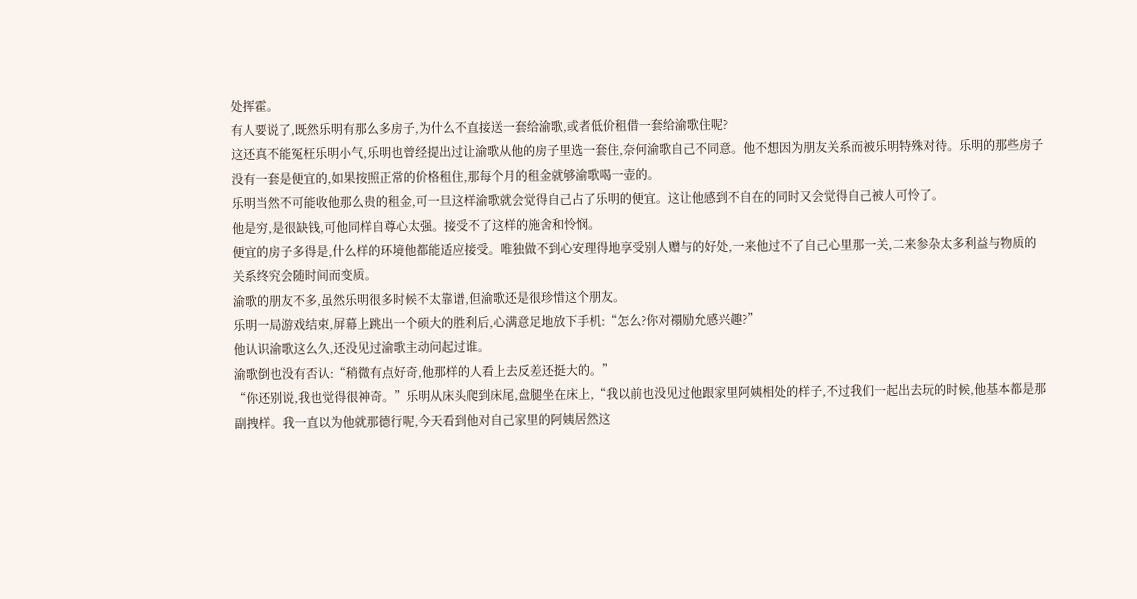处挥霍。
有人要说了,既然乐明有那么多房子,为什么不直接送一套给渝歌,或者低价租借一套给渝歌住呢?
这还真不能冤枉乐明小气,乐明也曾经提出过让渝歌从他的房子里选一套住,奈何渝歌自己不同意。他不想因为朋友关系而被乐明特殊对待。乐明的那些房子没有一套是便宜的,如果按照正常的价格租住,那每个月的租金就够渝歌喝一壶的。
乐明当然不可能收他那么贵的租金,可一旦这样渝歌就会觉得自己占了乐明的便宜。这让他感到不自在的同时又会觉得自己被人可怜了。
他是穷,是很缺钱,可他同样自尊心太强。接受不了这样的施舍和怜悯。
便宜的房子多得是,什么样的环境他都能适应接受。唯独做不到心安理得地享受别人赠与的好处,一来他过不了自己心里那一关,二来参杂太多利益与物质的关系终究会随时间而变质。
渝歌的朋友不多,虽然乐明很多时候不太靠谱,但渝歌还是很珍惜这个朋友。
乐明一局游戏结束,屏幕上跳出一个硕大的胜利后,心满意足地放下手机:“怎么?你对禤励允感兴趣?”
他认识渝歌这么久,还没见过渝歌主动问起过谁。
渝歌倒也没有否认:“稍微有点好奇,他那样的人看上去反差还挺大的。”
“你还别说,我也觉得很神奇。”乐明从床头爬到床尾,盘腿坐在床上,“我以前也没见过他跟家里阿姨相处的样子,不过我们一起出去玩的时候,他基本都是那副拽样。我一直以为他就那德行呢,今天看到他对自己家里的阿姨居然这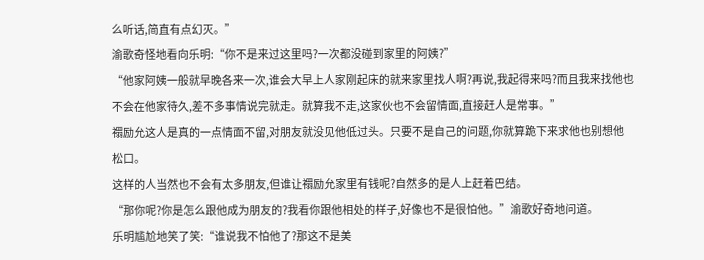么听话,简直有点幻灭。”
渝歌奇怪地看向乐明:“你不是来过这里吗?一次都没碰到家里的阿姨?”
“他家阿姨一般就早晚各来一次,谁会大早上人家刚起床的就来家里找人啊?再说,我起得来吗?而且我来找他也不会在他家待久,差不多事情说完就走。就算我不走,这家伙也不会留情面,直接赶人是常事。”
禤励允这人是真的一点情面不留,对朋友就没见他低过头。只要不是自己的问题,你就算跪下来求他也别想他松口。
这样的人当然也不会有太多朋友,但谁让禤励允家里有钱呢?自然多的是人上赶着巴结。
“那你呢?你是怎么跟他成为朋友的?我看你跟他相处的样子,好像也不是很怕他。”渝歌好奇地问道。
乐明尴尬地笑了笑:“谁说我不怕他了?那这不是美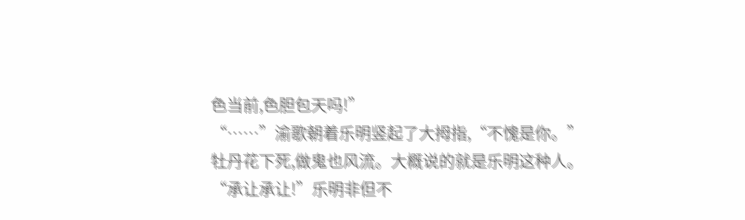色当前,色胆包天吗!”
“……”渝歌朝着乐明竖起了大拇指,“不愧是你。”
牡丹花下死,做鬼也风流。大概说的就是乐明这种人。
“承让承让!”乐明非但不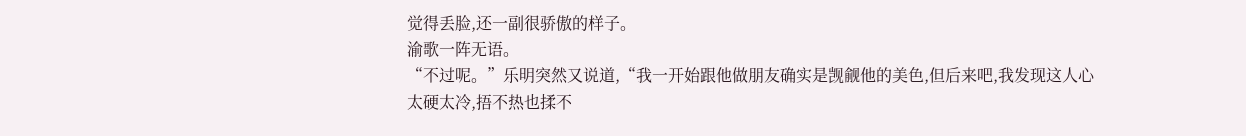觉得丢脸,还一副很骄傲的样子。
渝歌一阵无语。
“不过呢。”乐明突然又说道,“我一开始跟他做朋友确实是觊觎他的美色,但后来吧,我发现这人心太硬太冷,捂不热也揉不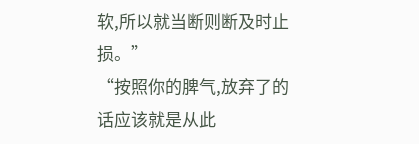软,所以就当断则断及时止损。”
“按照你的脾气,放弃了的话应该就是从此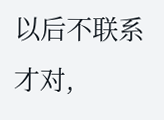以后不联系才对,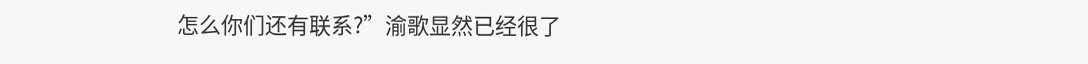怎么你们还有联系?”渝歌显然已经很了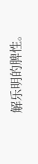解乐明的脾性。